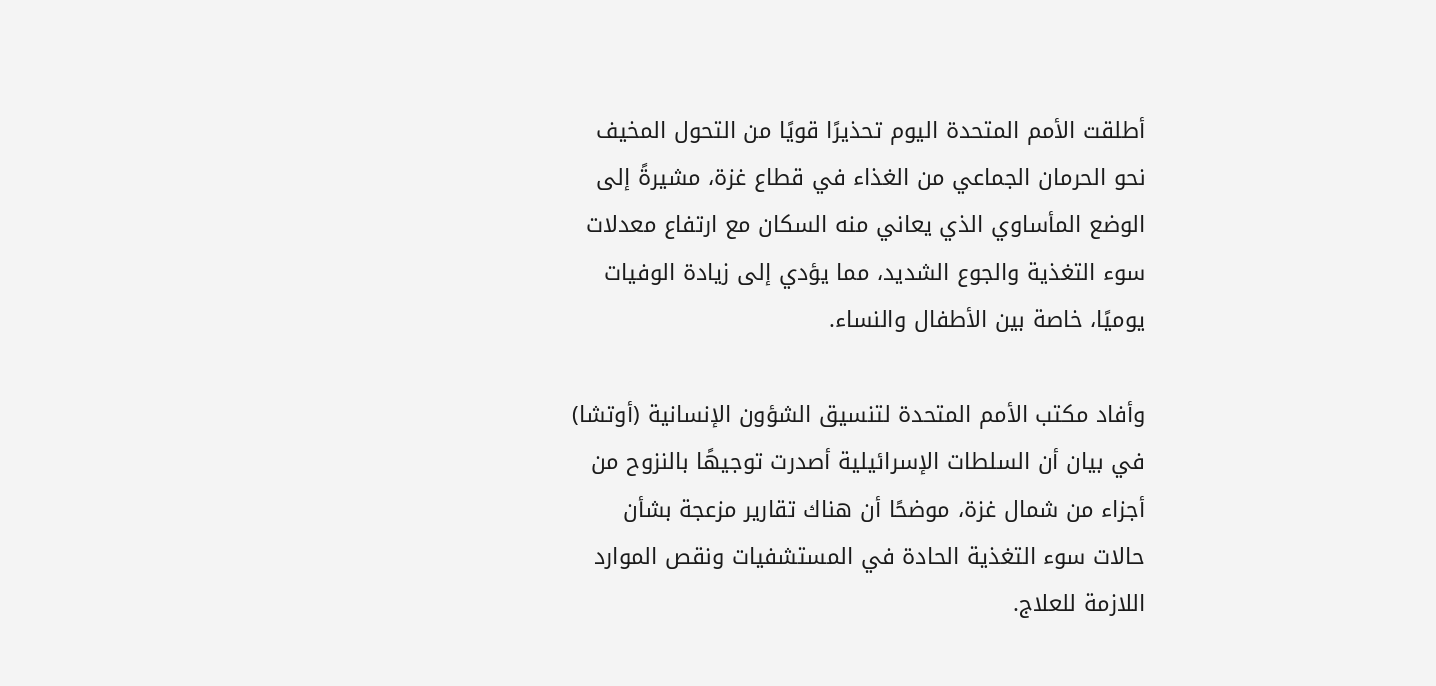أطلقت الأمم المتحدة اليوم تحذيرًا قويًا من التحول المخيف نحو الحرمان الجماعي من الغذاء في قطاع غزة، مشيرةً إلى الوضع المأساوي الذي يعاني منه السكان مع ارتفاع معدلات سوء التغذية والجوع الشديد، مما يؤدي إلى زيادة الوفيات يوميًا، خاصة بين الأطفال والنساء.

وأفاد مكتب الأمم المتحدة لتنسيق الشؤون الإنسانية (أوتشا) في بيان أن السلطات الإسرائيلية أصدرت توجيهًا بالنزوح من أجزاء من شمال غزة، موضحًا أن هناك تقارير مزعجة بشأن حالات سوء التغذية الحادة في المستشفيات ونقص الموارد اللازمة للعلاج.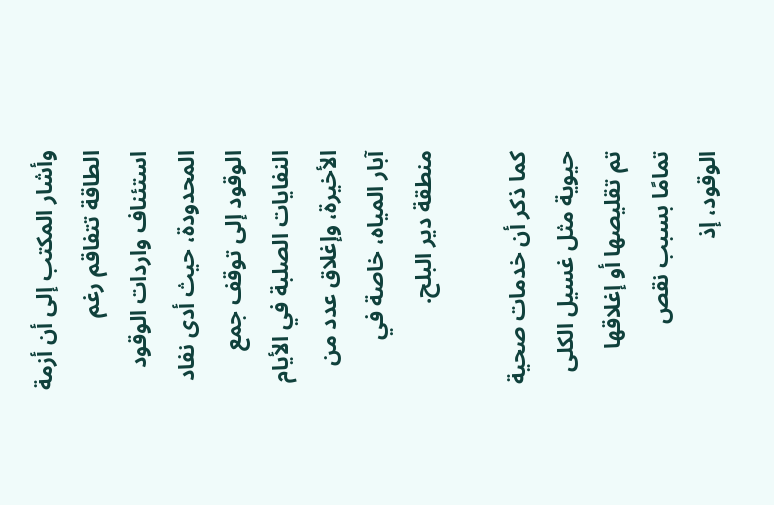وأشار المكتب إلى أن أزمة الطاقة تتفاقم رغم استئناف واردات الوقود المحدودة، حيث أدى نفاد الوقود إلى توقف جمع النفايات الصلبة في الأيام الأخيرة، وإغلاق عدد من آبار المياه، خاصة في منطقة دير البلح.

كما ذكر أن خدمات صحية حيوية مثل غسيل الكلى تم تقليصها أو إغلاقها تمامًا بسبب نقص الوقود، إذ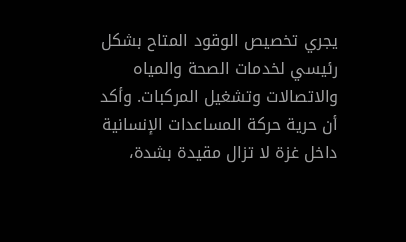يجري تخصيص الوقود المتاح بشكل رئيسي لخدمات الصحة والمياه والاتصالات وتشغيل المركبات. وأكد أن حرية حركة المساعدات الإنسانية داخل غزة لا تزال مقيدة بشدة،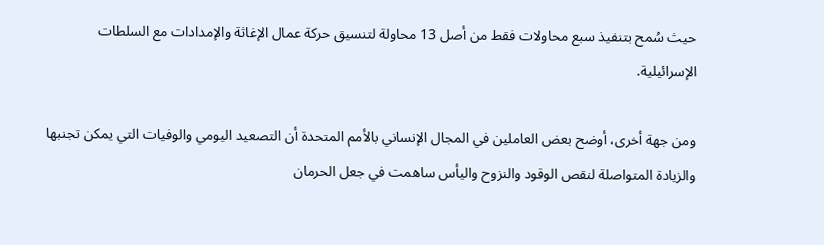حيث سُمح بتنفيذ سبع محاولات فقط من أصل 13 محاولة لتنسيق حركة عمال الإغاثة والإمدادات مع السلطات الإسرائيلية.

ومن جهة أخرى، أوضح بعض العاملين في المجال الإنساني بالأمم المتحدة أن التصعيد اليومي والوفيات التي يمكن تجنبها والزيادة المتواصلة لنقص الوقود والنزوح واليأس ساهمت في جعل الحرمان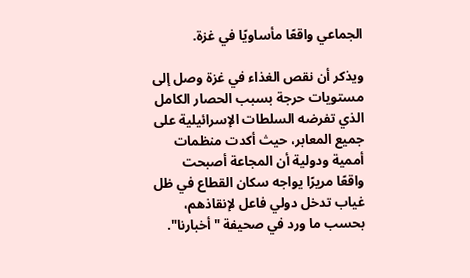الجماعي واقعًا مأساويًا في غزة.

ويذكر أن نقص الغذاء في غزة وصل إلى مستويات حرجة بسبب الحصار الكامل الذي تفرضه السلطات الإسرائيلية على جميع المعابر، حيث أكدت منظمات أممية ودولية أن المجاعة أصبحت واقعًا مريرًا يواجه سكان القطاع في ظل غياب تدخل دولي فاعل لإنقاذهم، بحسب ما ورد في صحيفة "أخبارنا".